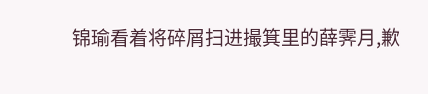锦瑜看着将碎屑扫进撮箕里的薛霁月,歉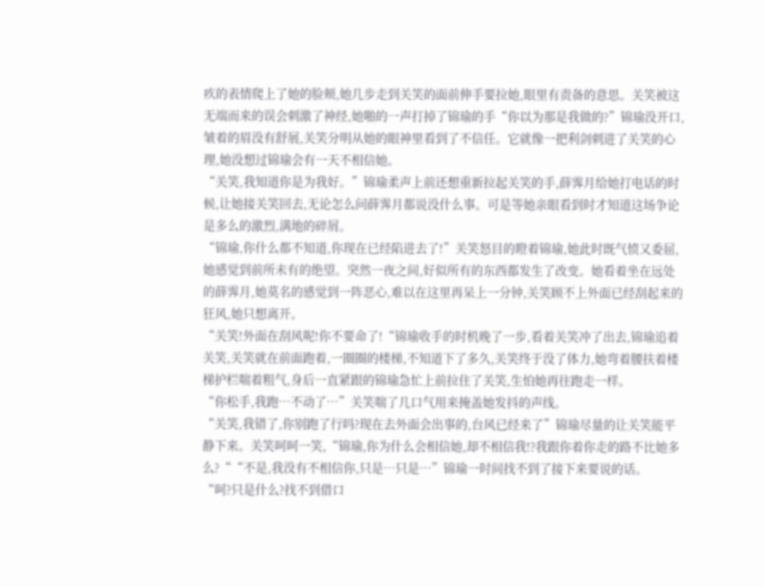疚的表情爬上了她的脸颊,她几步走到关笑的面前伸手要拉她,眼里有责备的意思。关笑被这无端而来的误会刺激了神经,她啪的一声打掉了锦瑜的手“你以为那是我做的?”锦瑜没开口,皱着的眉没有舒展,关笑分明从她的眼神里看到了不信任。它就像一把利剑刺进了关笑的心理,她没想过锦瑜会有一天不相信她。
“关笑,我知道你是为我好。”锦瑜柔声上前还想重新拉起关笑的手,薛霁月给她打电话的时候,让她接关笑回去,无论怎么问薛霁月都说没什么事。可是等她亲眼看到时才知道这场争论是多么的激烈,满地的碎屑。
“锦瑜,你什么都不知道,你现在已经陷进去了!”关笑怒目的瞪着锦瑜,她此时既气愤又委屈,她感觉到前所未有的绝望。突然一夜之间,好似所有的东西都发生了改变。她看着坐在远处的薛霁月,她莫名的感觉到一阵恶心,难以在这里再呆上一分钟,关笑顾不上外面已经刮起来的狂风,她只想离开。
“关笑!外面在刮风呢!你不要命了!“锦瑜收手的时机晚了一步,看着关笑冲了出去,锦瑜追着关笑,关笑就在前面跑着,一圈圈的楼梯,不知道下了多久,关笑终于没了体力,她弯着腰扶着楼梯护栏喘着粗气,身后一直紧跟的锦瑜急忙上前拉住了关笑,生怕她再往跑走一样。
“你松手,我跑…不动了…”关笑喘了几口气用来掩盖她发抖的声线。
“关笑,我错了,你别跑了行吗?现在去外面会出事的,台风已经来了”锦瑜尽量的让关笑能平静下来。关笑呵呵一笑,“锦瑜,你为什么会相信她,却不相信我!?我跟你着你走的路不比她多么?““不是,我没有不相信你,只是…只是…”锦瑜一时间找不到了接下来要说的话。
“呵?只是什么?找不到借口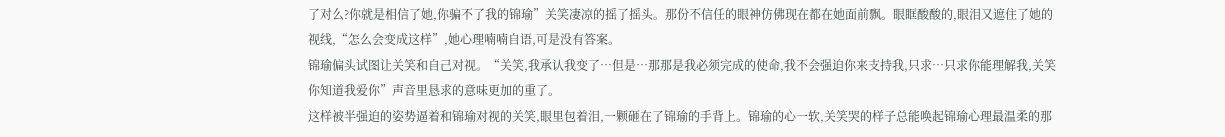了对么?你就是相信了她,你骗不了我的锦瑜”关笑凄凉的摇了摇头。那份不信任的眼神仿佛现在都在她面前飘。眼眶酸酸的,眼泪又遮住了她的视线,“怎么会变成这样”,她心理喃喃自语,可是没有答案。
锦瑜偏头试图让关笑和自己对视。“关笑,我承认我变了…但是…那那是我必须完成的使命,我不会强迫你来支持我,只求…只求你能理解我,关笑你知道我爱你”声音里恳求的意味更加的重了。
这样被半强迫的姿势逼着和锦瑜对视的关笑,眼里包着泪,一颗砸在了锦瑜的手背上。锦瑜的心一软,关笑哭的样子总能唤起锦瑜心理最温柔的那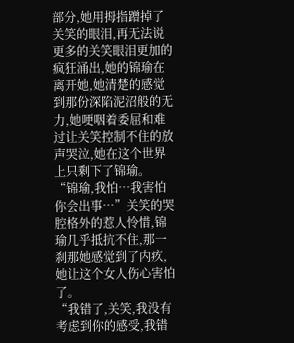部分,她用拇指蹭掉了关笑的眼泪,再无法说更多的关笑眼泪更加的疯狂涌出,她的锦瑜在离开她,她清楚的感觉到那份深陷泥沼般的无力,她哽咽着委屈和难过让关笑控制不住的放声哭泣,她在这个世界上只剩下了锦瑜。
“锦瑜,我怕…我害怕你会出事…”关笑的哭腔格外的惹人怜惜,锦瑜几乎抵抗不住,那一刹那她感觉到了内疚,她让这个女人伤心害怕了。
“我错了,关笑,我没有考虑到你的感受,我错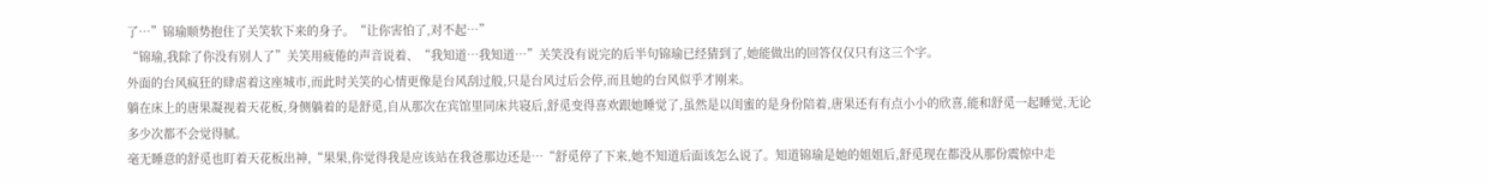了…”锦瑜顺势抱住了关笑软下来的身子。“让你害怕了,对不起…”
“锦瑜,我除了你没有别人了”关笑用疲倦的声音说着、“我知道…我知道…”关笑没有说完的后半句锦瑜已经猜到了,她能做出的回答仅仅只有这三个字。
外面的台风疯狂的肆虐着这座城市,而此时关笑的心情更像是台风刮过般,只是台风过后会停,而且她的台风似乎才刚来。
躺在床上的唐果凝视着天花板,身侧躺着的是舒觅,自从那次在宾馆里同床共寝后,舒觅变得喜欢跟她睡觉了,虽然是以闺蜜的是身份陪着,唐果还有有点小小的欣喜,能和舒觅一起睡觉,无论多少次都不会觉得腻。
毫无睡意的舒觅也盯着天花板出神,“果果,你觉得我是应该站在我爸那边还是…“舒觅停了下来,她不知道后面该怎么说了。知道锦瑜是她的姐姐后,舒觅现在都没从那份震惊中走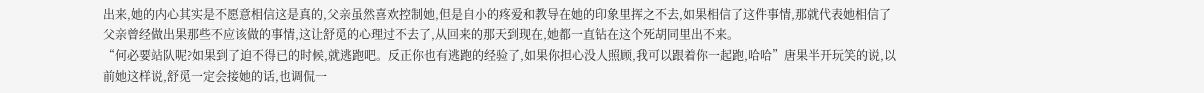出来,她的内心其实是不愿意相信这是真的,父亲虽然喜欢控制她,但是自小的疼爱和教导在她的印象里挥之不去,如果相信了这件事情,那就代表她相信了父亲曾经做出果那些不应该做的事情,这让舒觅的心理过不去了,从回来的那天到现在,她都一直钻在这个死胡同里出不来。
“何必要站队呢?如果到了迫不得已的时候,就逃跑吧。反正你也有逃跑的经验了,如果你担心没人照顾,我可以跟着你一起跑,哈哈”唐果半开玩笑的说,以前她这样说,舒觅一定会接她的话,也调侃一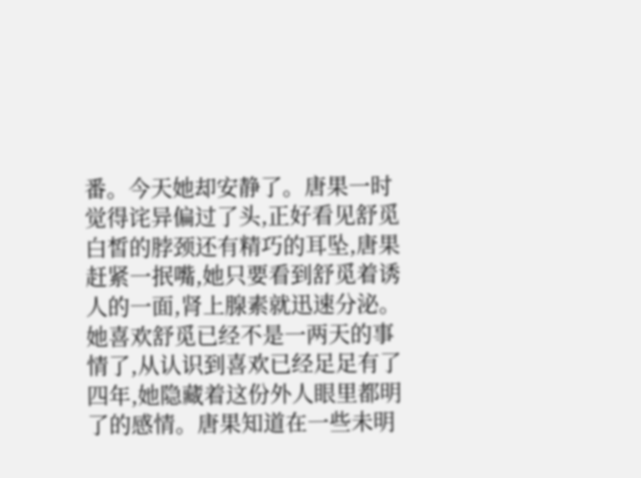番。今天她却安静了。唐果一时觉得诧异偏过了头,正好看见舒觅白皙的脖颈还有精巧的耳坠,唐果赶紧一抿嘴,她只要看到舒觅着诱人的一面,肾上腺素就迅速分泌。她喜欢舒觅已经不是一两天的事情了,从认识到喜欢已经足足有了四年,她隐藏着这份外人眼里都明了的感情。唐果知道在一些未明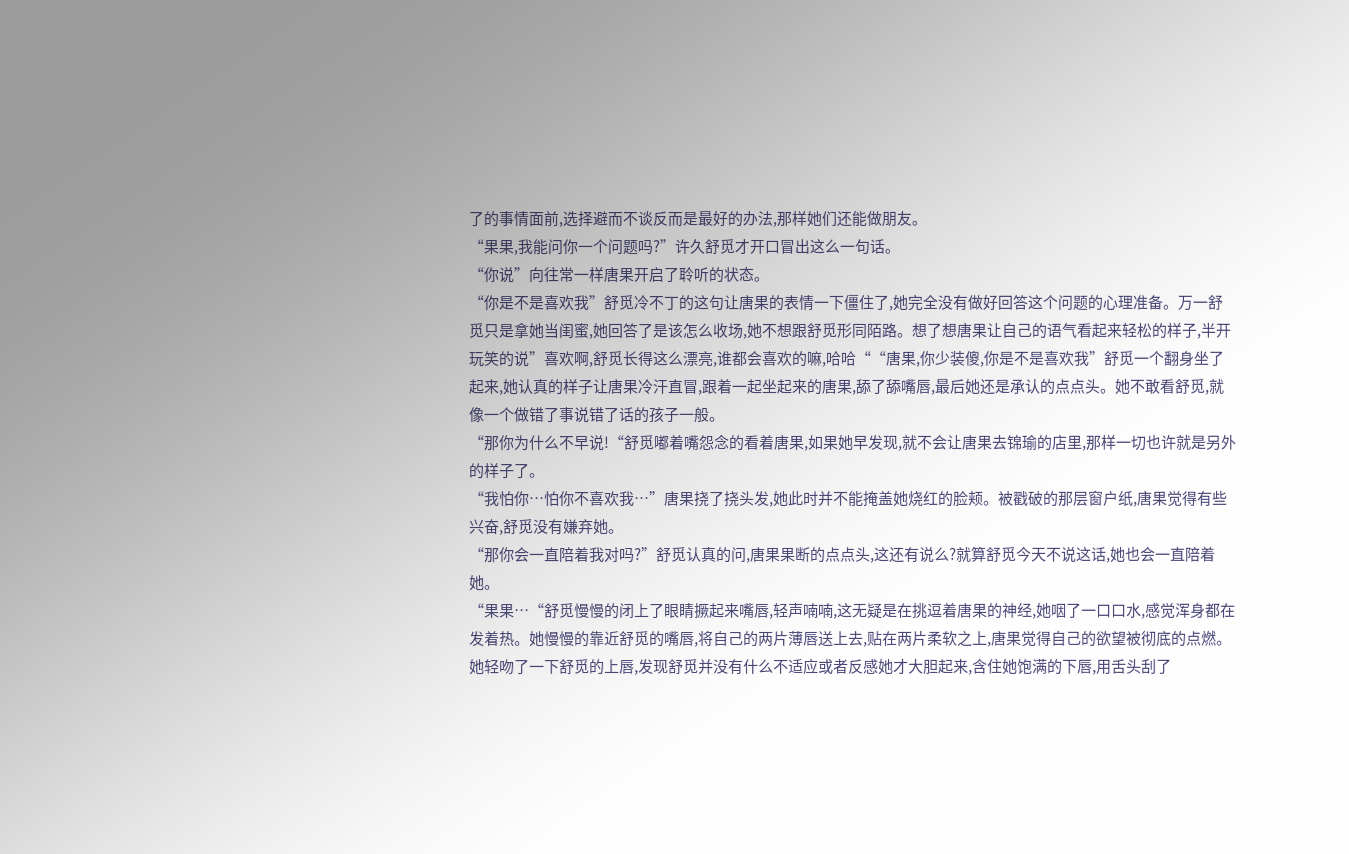了的事情面前,选择避而不谈反而是最好的办法,那样她们还能做朋友。
“果果,我能问你一个问题吗?”许久舒觅才开口冒出这么一句话。
“你说”向往常一样唐果开启了聆听的状态。
“你是不是喜欢我”舒觅冷不丁的这句让唐果的表情一下僵住了,她完全没有做好回答这个问题的心理准备。万一舒觅只是拿她当闺蜜,她回答了是该怎么收场,她不想跟舒觅形同陌路。想了想唐果让自己的语气看起来轻松的样子,半开玩笑的说”喜欢啊,舒觅长得这么漂亮,谁都会喜欢的嘛,哈哈““唐果,你少装傻,你是不是喜欢我”舒觅一个翻身坐了起来,她认真的样子让唐果冷汗直冒,跟着一起坐起来的唐果,舔了舔嘴唇,最后她还是承认的点点头。她不敢看舒觅,就像一个做错了事说错了话的孩子一般。
“那你为什么不早说!“舒觅嘟着嘴怨念的看着唐果,如果她早发现,就不会让唐果去锦瑜的店里,那样一切也许就是另外的样子了。
“我怕你…怕你不喜欢我…”唐果挠了挠头发,她此时并不能掩盖她烧红的脸颊。被戳破的那层窗户纸,唐果觉得有些兴奋,舒觅没有嫌弃她。
“那你会一直陪着我对吗?”舒觅认真的问,唐果果断的点点头,这还有说么?就算舒觅今天不说这话,她也会一直陪着她。
“果果…“舒觅慢慢的闭上了眼睛撅起来嘴唇,轻声喃喃,这无疑是在挑逗着唐果的神经,她咽了一口口水,感觉浑身都在发着热。她慢慢的靠近舒觅的嘴唇,将自己的两片薄唇送上去,贴在两片柔软之上,唐果觉得自己的欲望被彻底的点燃。
她轻吻了一下舒觅的上唇,发现舒觅并没有什么不适应或者反感她才大胆起来,含住她饱满的下唇,用舌头刮了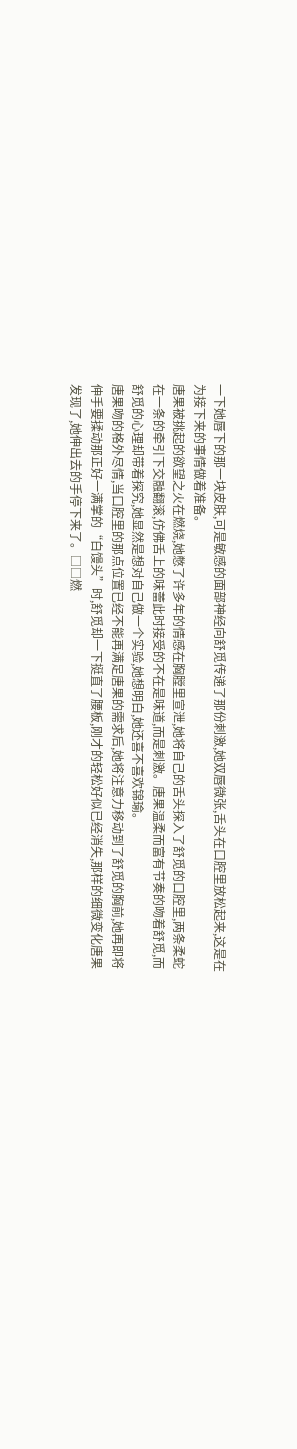一下她唇下的那一块皮肤,可是敏感的面部神经向舒觅传递了那份刺激,她双唇微张,舌头在口腔里放松起来,这是在为接下来的事情做着准备。
唐果被挑起的欲望之火在燃烧,她憋了许多年的情感在胸膛里宣泄,她将自己的舌头探入了舒觅的口腔里,两条柔蛇在一条的牵引下交融翻滚,仿佛舌上的味蕾此时接受的不在是味道,而是刺激。唐果温柔而富有节奏的吻着舒觅,而舒觅的心理却带着探究,她显然是想对自己做一个实验,她想明白,她还喜不喜欢锦瑜。
唐果吻的格外尽情,当口腔里的那点位置已经不能再满足唐果的需求后,她将注意力移动到了舒觅的胸前,她再即将伸手要揉动那正好一满掌的“白馒头”时,舒觅却一下挺直了腰板,刚才的轻松好似已经消失,那样的细微变化唐果发现了,她伸出去的手停下来了。□□燃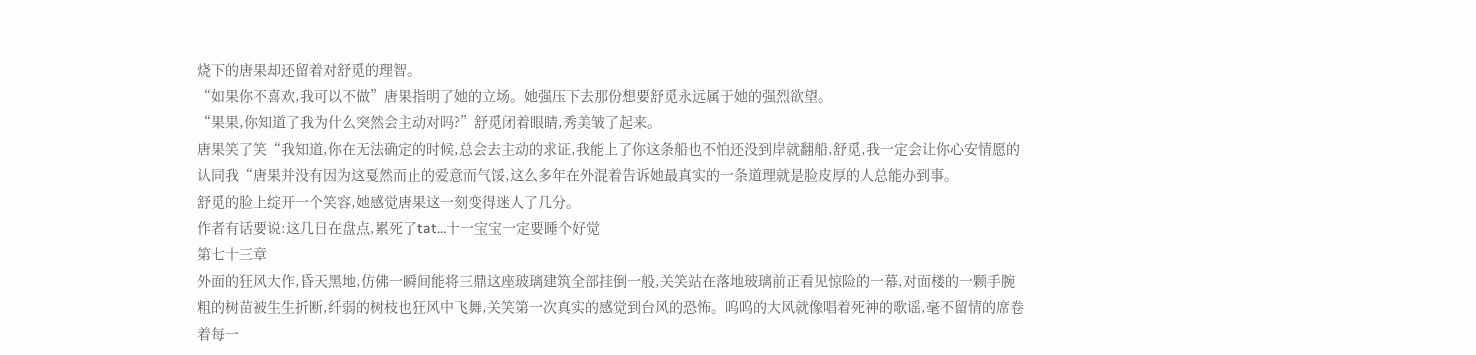烧下的唐果却还留着对舒觅的理智。
“如果你不喜欢,我可以不做”唐果指明了她的立场。她强压下去那份想要舒觅永远属于她的强烈欲望。
“果果,你知道了我为什么突然会主动对吗?”舒觅闭着眼睛,秀美皱了起来。
唐果笑了笑“我知道,你在无法确定的时候,总会去主动的求证,我能上了你这条船也不怕还没到岸就翻船,舒觅,我一定会让你心安情愿的认同我“唐果并没有因为这戛然而止的爱意而气馁,这么多年在外混着告诉她最真实的一条道理就是脸皮厚的人总能办到事。
舒觅的脸上绽开一个笑容,她感觉唐果这一刻变得迷人了几分。
作者有话要说:这几日在盘点,累死了tat…十一宝宝一定要睡个好觉
第七十三章
外面的狂风大作,昏天黑地,仿佛一瞬间能将三鼎这座玻璃建筑全部挂倒一般,关笑站在落地玻璃前正看见惊险的一幕,对面楼的一颗手腕粗的树苗被生生折断,纤弱的树枝也狂风中飞舞,关笑第一次真实的感觉到台风的恐怖。呜呜的大风就像唱着死神的歌谣,毫不留情的席卷着每一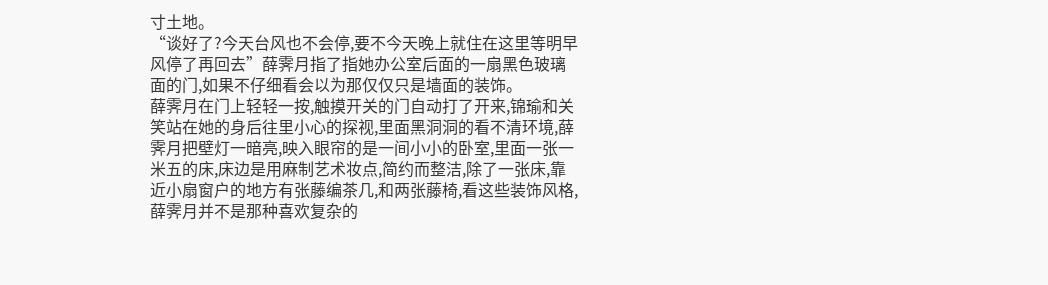寸土地。
“谈好了?今天台风也不会停,要不今天晚上就住在这里等明早风停了再回去”薛霁月指了指她办公室后面的一扇黑色玻璃面的门,如果不仔细看会以为那仅仅只是墙面的装饰。
薛霁月在门上轻轻一按,触摸开关的门自动打了开来,锦瑜和关笑站在她的身后往里小心的探视,里面黑洞洞的看不清环境,薛霁月把壁灯一暗亮,映入眼帘的是一间小小的卧室,里面一张一米五的床,床边是用麻制艺术妆点,简约而整洁,除了一张床,靠近小扇窗户的地方有张藤编茶几,和两张藤椅,看这些装饰风格,薛霁月并不是那种喜欢复杂的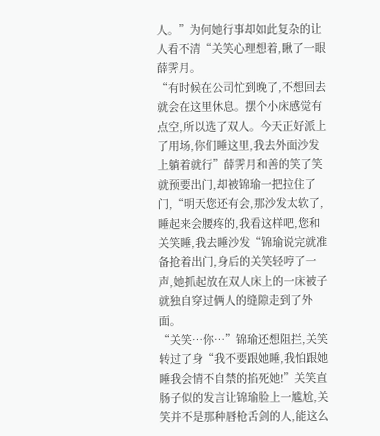人。”为何她行事却如此复杂的让人看不清“关笑心理想着,瞅了一眼薛霁月。
“有时候在公司忙到晚了,不想回去就会在这里休息。摆个小床感觉有点空,所以选了双人。今天正好派上了用场,你们睡这里,我去外面沙发上躺着就行”薛霁月和善的笑了笑就预要出门,却被锦瑜一把拉住了门,“明天您还有会,那沙发太软了,睡起来会腰疼的,我看这样吧,您和关笑睡,我去睡沙发“锦瑜说完就准备抢着出门,身后的关笑轻哼了一声,她抓起放在双人床上的一床被子就独自穿过俩人的缝隙走到了外面。
“关笑…你…”锦瑜还想阻拦,关笑转过了身“我不要跟她睡,我怕跟她睡我会情不自禁的掐死她!”关笑直肠子似的发言让锦瑜脸上一尴尬,关笑并不是那种唇枪舌剑的人,能这么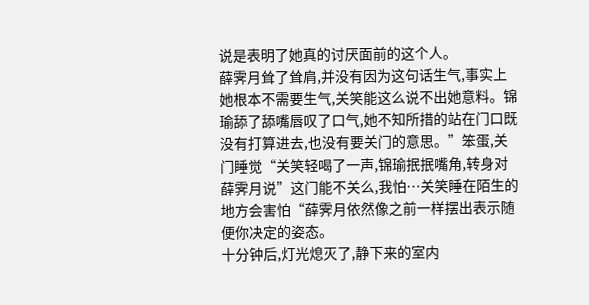说是表明了她真的讨厌面前的这个人。
薛霁月耸了耸肩,并没有因为这句话生气,事实上她根本不需要生气,关笑能这么说不出她意料。锦瑜舔了舔嘴唇叹了口气,她不知所措的站在门口既没有打算进去,也没有要关门的意思。”笨蛋,关门睡觉“关笑轻喝了一声,锦瑜抿抿嘴角,转身对薛霁月说”这门能不关么,我怕…关笑睡在陌生的地方会害怕“薛霁月依然像之前一样摆出表示随便你决定的姿态。
十分钟后,灯光熄灭了,静下来的室内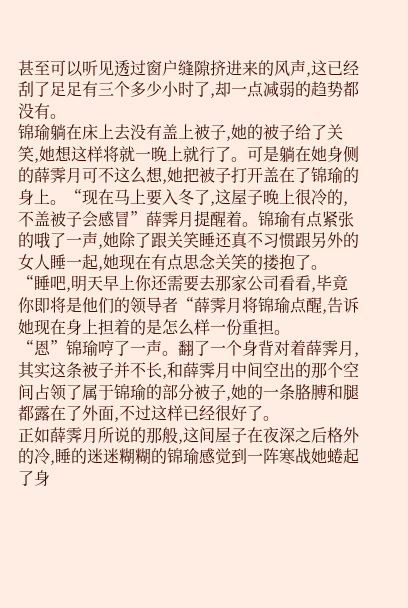甚至可以听见透过窗户缝隙挤进来的风声,这已经刮了足足有三个多少小时了,却一点减弱的趋势都没有。
锦瑜躺在床上去没有盖上被子,她的被子给了关笑,她想这样将就一晚上就行了。可是躺在她身侧的薛霁月可不这么想,她把被子打开盖在了锦瑜的身上。“现在马上要入冬了,这屋子晚上很冷的,不盖被子会感冒”薛霁月提醒着。锦瑜有点紧张的哦了一声,她除了跟关笑睡还真不习惯跟另外的女人睡一起,她现在有点思念关笑的搂抱了。
“睡吧,明天早上你还需要去那家公司看看,毕竟你即将是他们的领导者“薛霁月将锦瑜点醒,告诉她现在身上担着的是怎么样一份重担。
“恩”锦瑜哼了一声。翻了一个身背对着薛霁月,其实这条被子并不长,和薛霁月中间空出的那个空间占领了属于锦瑜的部分被子,她的一条胳膊和腿都露在了外面,不过这样已经很好了。
正如薛霁月所说的那般,这间屋子在夜深之后格外的冷,睡的迷迷糊糊的锦瑜感觉到一阵寒战她蜷起了身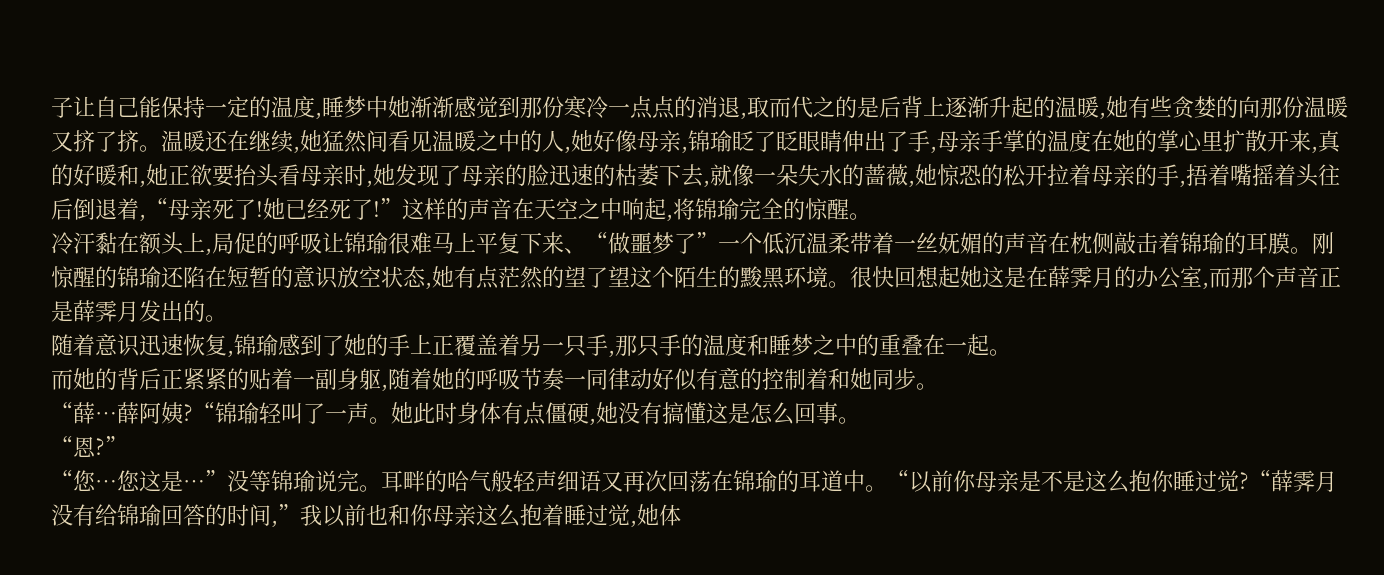子让自己能保持一定的温度,睡梦中她渐渐感觉到那份寒冷一点点的消退,取而代之的是后背上逐渐升起的温暖,她有些贪婪的向那份温暖又挤了挤。温暖还在继续,她猛然间看见温暖之中的人,她好像母亲,锦瑜眨了眨眼睛伸出了手,母亲手掌的温度在她的掌心里扩散开来,真的好暖和,她正欲要抬头看母亲时,她发现了母亲的脸迅速的枯萎下去,就像一朵失水的蔷薇,她惊恐的松开拉着母亲的手,捂着嘴摇着头往后倒退着,“母亲死了!她已经死了!”这样的声音在天空之中响起,将锦瑜完全的惊醒。
冷汗黏在额头上,局促的呼吸让锦瑜很难马上平复下来、“做噩梦了”一个低沉温柔带着一丝妩媚的声音在枕侧敲击着锦瑜的耳膜。刚惊醒的锦瑜还陷在短暂的意识放空状态,她有点茫然的望了望这个陌生的黢黑环境。很快回想起她这是在薛霁月的办公室,而那个声音正是薛霁月发出的。
随着意识迅速恢复,锦瑜感到了她的手上正覆盖着另一只手,那只手的温度和睡梦之中的重叠在一起。
而她的背后正紧紧的贴着一副身躯,随着她的呼吸节奏一同律动好似有意的控制着和她同步。
“薛…薛阿姨?“锦瑜轻叫了一声。她此时身体有点僵硬,她没有搞懂这是怎么回事。
“恩?”
“您…您这是…”没等锦瑜说完。耳畔的哈气般轻声细语又再次回荡在锦瑜的耳道中。“以前你母亲是不是这么抱你睡过觉?“薛霁月没有给锦瑜回答的时间,”我以前也和你母亲这么抱着睡过觉,她体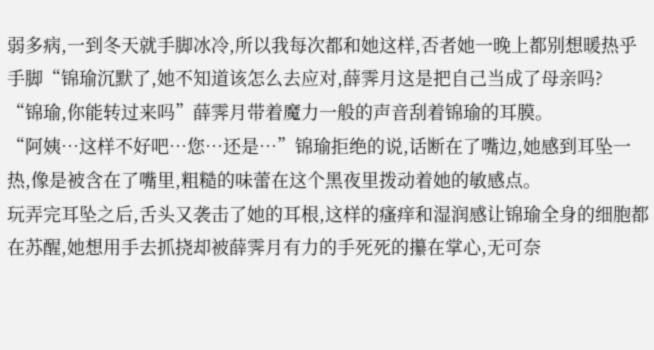弱多病,一到冬天就手脚冰冷,所以我每次都和她这样,否者她一晚上都别想暖热乎手脚“锦瑜沉默了,她不知道该怎么去应对,薛霁月这是把自己当成了母亲吗?
“锦瑜,你能转过来吗”薛霁月带着魔力一般的声音刮着锦瑜的耳膜。
“阿姨…这样不好吧…您…还是…”锦瑜拒绝的说,话断在了嘴边,她感到耳坠一热,像是被含在了嘴里,粗糙的味蕾在这个黑夜里拨动着她的敏感点。
玩弄完耳坠之后,舌头又袭击了她的耳根,这样的瘙痒和湿润感让锦瑜全身的细胞都在苏醒,她想用手去抓挠却被薛霁月有力的手死死的攥在掌心,无可奈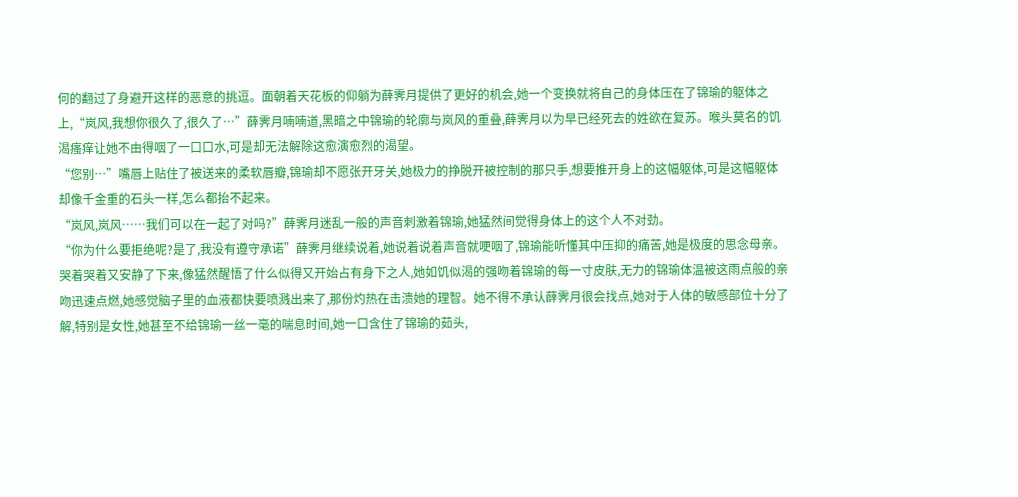何的翻过了身避开这样的恶意的挑逗。面朝着天花板的仰躺为薛霁月提供了更好的机会,她一个变换就将自己的身体压在了锦瑜的躯体之上,“岚风,我想你很久了,很久了…”薛霁月喃喃道,黑暗之中锦瑜的轮廓与岚风的重叠,薛霁月以为早已经死去的姓欲在复苏。喉头莫名的饥渴瘙痒让她不由得咽了一口口水,可是却无法解除这愈演愈烈的渴望。
“您别…”嘴唇上贴住了被送来的柔软唇瓣,锦瑜却不愿张开牙关,她极力的挣脱开被控制的那只手,想要推开身上的这幅躯体,可是这幅躯体却像千金重的石头一样,怎么都抬不起来。
“岚风,岚风……我们可以在一起了对吗?”薛霁月迷乱一般的声音刺激着锦瑜,她猛然间觉得身体上的这个人不对劲。
“你为什么要拒绝呢?是了,我没有遵守承诺”薛霁月继续说着,她说着说着声音就哽咽了,锦瑜能听懂其中压抑的痛苦,她是极度的思念母亲。
哭着哭着又安静了下来,像猛然醒悟了什么似得又开始占有身下之人,她如饥似渴的强吻着锦瑜的每一寸皮肤,无力的锦瑜体温被这雨点般的亲吻迅速点燃,她感觉脑子里的血液都快要喷溅出来了,那份灼热在击溃她的理智。她不得不承认薛霁月很会找点,她对于人体的敏感部位十分了解,特别是女性,她甚至不给锦瑜一丝一毫的喘息时间,她一口含住了锦瑜的茹头,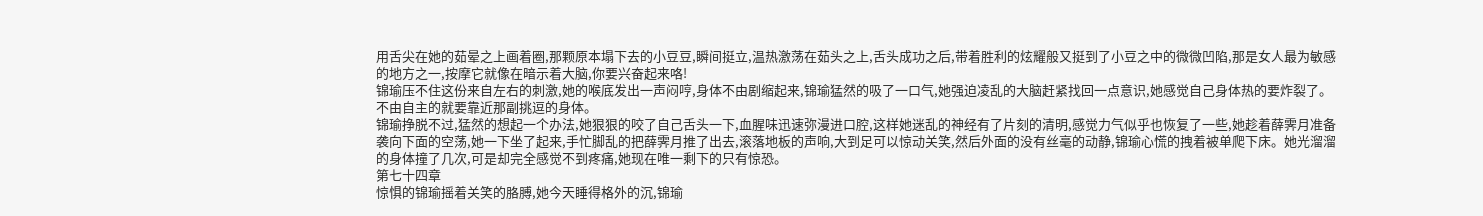用舌尖在她的茹晕之上画着圈,那颗原本塌下去的小豆豆,瞬间挺立,温热激荡在茹头之上,舌头成功之后,带着胜利的炫耀般又挺到了小豆之中的微微凹陷,那是女人最为敏感的地方之一,按摩它就像在暗示着大脑,你要兴奋起来咯!
锦瑜压不住这份来自左右的刺激,她的喉底发出一声闷哼,身体不由剧缩起来,锦瑜猛然的吸了一口气,她强迫凌乱的大脑赶紧找回一点意识,她感觉自己身体热的要炸裂了。不由自主的就要靠近那副挑逗的身体。
锦瑜挣脱不过,猛然的想起一个办法,她狠狠的咬了自己舌头一下,血腥味迅速弥漫进口腔,这样她迷乱的神经有了片刻的清明,感觉力气似乎也恢复了一些,她趁着薛霁月准备袭向下面的空荡,她一下坐了起来,手忙脚乱的把薛霁月推了出去,滚落地板的声响,大到足可以惊动关笑,然后外面的没有丝毫的动静,锦瑜心慌的拽着被单爬下床。她光溜溜的身体撞了几次,可是却完全感觉不到疼痛,她现在唯一剩下的只有惊恐。
第七十四章
惊惧的锦瑜摇着关笑的胳膊,她今天睡得格外的沉,锦瑜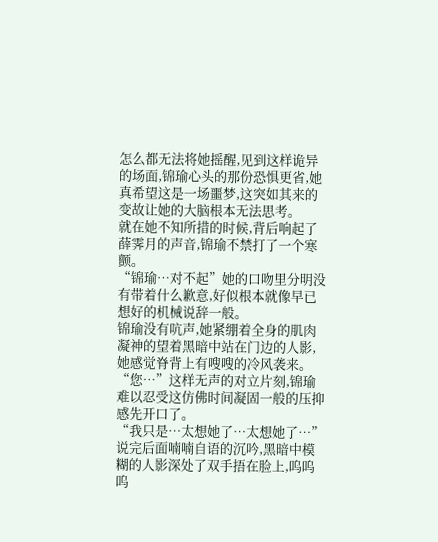怎么都无法将她摇醒,见到这样诡异的场面,锦瑜心头的那份恐惧更省,她真希望这是一场噩梦,这突如其来的变故让她的大脑根本无法思考。
就在她不知所措的时候,背后响起了薛霁月的声音,锦瑜不禁打了一个寒颤。
“锦瑜…对不起”她的口吻里分明没有带着什么歉意,好似根本就像早已想好的机械说辞一般。
锦瑜没有吭声,她紧绷着全身的肌肉凝神的望着黑暗中站在门边的人影,她感觉脊背上有嗖嗖的冷风袭来。
“您…”这样无声的对立片刻,锦瑜难以忍受这仿佛时间凝固一般的压抑感先开口了。
“我只是…太想她了…太想她了…”说完后面喃喃自语的沉吟,黑暗中模糊的人影深处了双手捂在脸上,呜呜呜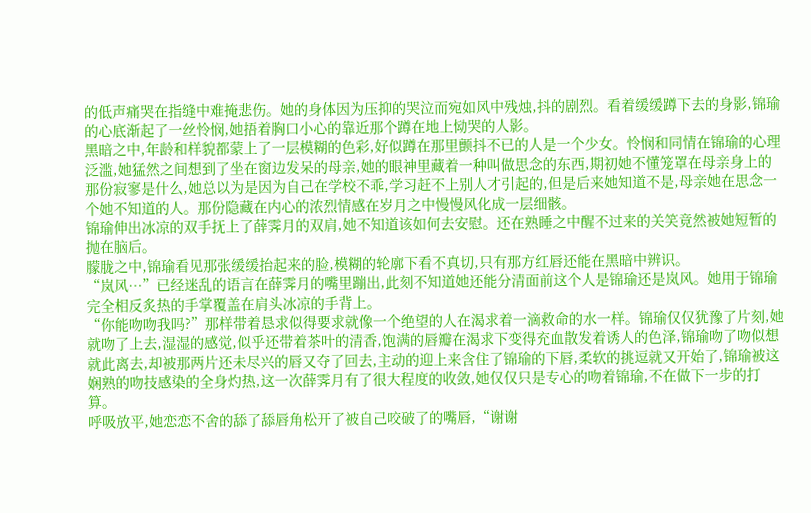的低声痛哭在指缝中难掩悲伤。她的身体因为压抑的哭泣而宛如风中残烛,抖的剧烈。看着缓缓蹲下去的身影,锦瑜的心底渐起了一丝怜悯,她捂着胸口小心的靠近那个蹲在地上恸哭的人影。
黑暗之中,年龄和样貌都蒙上了一层模糊的色彩,好似蹲在那里颤抖不已的人是一个少女。怜悯和同情在锦瑜的心理泛滥,她猛然之间想到了坐在窗边发呆的母亲,她的眼神里藏着一种叫做思念的东西,期初她不懂笼罩在母亲身上的那份寂寥是什么,她总以为是因为自己在学校不乖,学习赶不上别人才引起的,但是后来她知道不是,母亲她在思念一个她不知道的人。那份隐藏在内心的浓烈情感在岁月之中慢慢风化成一层细骸。
锦瑜伸出冰凉的双手抚上了薛霁月的双肩,她不知道该如何去安慰。还在熟睡之中醒不过来的关笑竟然被她短暂的抛在脑后。
朦胧之中,锦瑜看见那张缓缓抬起来的脸,模糊的轮廓下看不真切,只有那方红唇还能在黑暗中辨识。
“岚风…”已经迷乱的语言在薛霁月的嘴里蹦出,此刻不知道她还能分清面前这个人是锦瑜还是岚风。她用于锦瑜完全相反炙热的手掌覆盖在肩头冰凉的手背上。
“你能吻吻我吗?”那样带着恳求似得要求就像一个绝望的人在渴求着一滴救命的水一样。锦瑜仅仅犹豫了片刻,她就吻了上去,湿湿的感觉,似乎还带着茶叶的清香,饱满的唇瓣在渴求下变得充血散发着诱人的色泽,锦瑜吻了吻似想就此离去,却被那两片还未尽兴的唇又夺了回去,主动的迎上来含住了锦瑜的下唇,柔软的挑逗就又开始了,锦瑜被这娴熟的吻技感染的全身灼热,这一次薛霁月有了很大程度的收敛,她仅仅只是专心的吻着锦瑜,不在做下一步的打算。
呼吸放平,她恋恋不舍的舔了舔唇角松开了被自己咬破了的嘴唇,“谢谢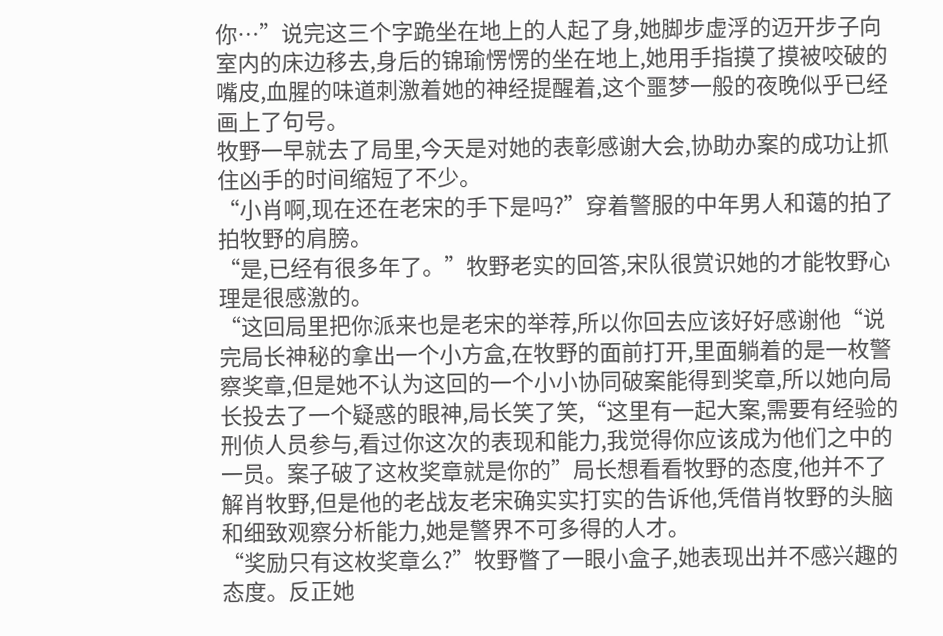你…”说完这三个字跪坐在地上的人起了身,她脚步虚浮的迈开步子向室内的床边移去,身后的锦瑜愣愣的坐在地上,她用手指摸了摸被咬破的嘴皮,血腥的味道刺激着她的神经提醒着,这个噩梦一般的夜晚似乎已经画上了句号。
牧野一早就去了局里,今天是对她的表彰感谢大会,协助办案的成功让抓住凶手的时间缩短了不少。
“小肖啊,现在还在老宋的手下是吗?”穿着警服的中年男人和蔼的拍了拍牧野的肩膀。
“是,已经有很多年了。”牧野老实的回答,宋队很赏识她的才能牧野心理是很感激的。
“这回局里把你派来也是老宋的举荐,所以你回去应该好好感谢他“说完局长神秘的拿出一个小方盒,在牧野的面前打开,里面躺着的是一枚警察奖章,但是她不认为这回的一个小小协同破案能得到奖章,所以她向局长投去了一个疑惑的眼神,局长笑了笑,“这里有一起大案,需要有经验的刑侦人员参与,看过你这次的表现和能力,我觉得你应该成为他们之中的一员。案子破了这枚奖章就是你的”局长想看看牧野的态度,他并不了解肖牧野,但是他的老战友老宋确实实打实的告诉他,凭借肖牧野的头脑和细致观察分析能力,她是警界不可多得的人才。
“奖励只有这枚奖章么?”牧野瞥了一眼小盒子,她表现出并不感兴趣的态度。反正她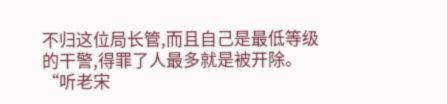不归这位局长管,而且自己是最低等级的干警,得罪了人最多就是被开除。
“听老宋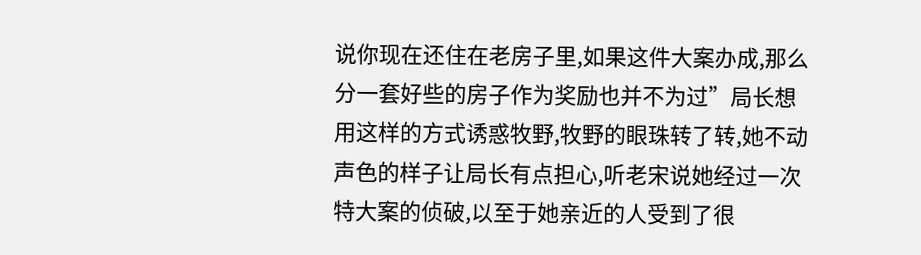说你现在还住在老房子里,如果这件大案办成,那么分一套好些的房子作为奖励也并不为过”局长想用这样的方式诱惑牧野,牧野的眼珠转了转,她不动声色的样子让局长有点担心,听老宋说她经过一次特大案的侦破,以至于她亲近的人受到了很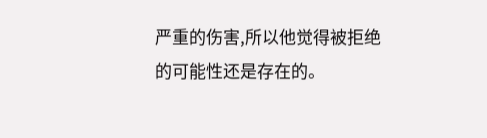严重的伤害,所以他觉得被拒绝的可能性还是存在的。